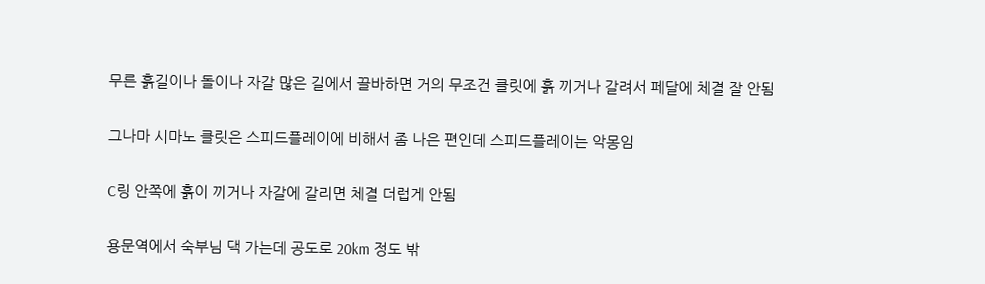무른 흙길이나 돌이나 자갈 많은 길에서 끌바하면 거의 무조건 클릿에 흙 끼거나 갈려서 페달에 체결 잘 안됨

그나마 시마노 클릿은 스피드플레이에 비해서 좀 나은 편인데 스피드플레이는 악몽임

C링 안쪽에 흙이 끼거나 자갈에 갈리면 체결 더럽게 안됨

용문역에서 숙부님 댁 가는데 공도로 20km 정도 밖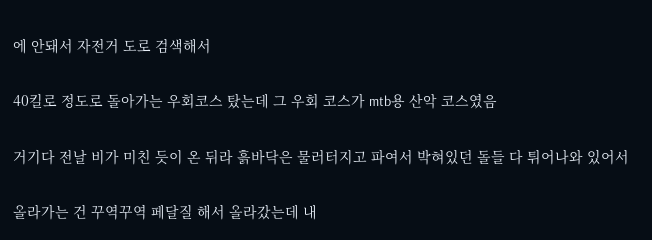에 안돼서 자전거 도로 검색해서

40킬로 정도로 돌아가는 우회코스 탔는데 그 우회 코스가 mtb용 산악 코스였음

거기다 전날 비가 미친 듯이 온 뒤라 흙바닥은 물러터지고 파여서 박혀있던 돌들 다 튀어나와 있어서

올라가는 건 꾸역꾸역 페달질 해서 올라갔는데 내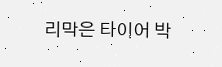리막은 타이어 박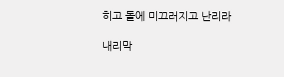히고 돌에 미끄러지고 난리라

내리막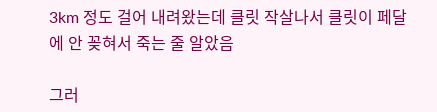3km 정도 걸어 내려왔는데 클릿 작살나서 클릿이 페달에 안 꽂혀서 죽는 줄 알았음

그러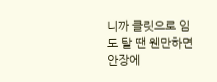니까 클릿으로 임도 탈 땐 웬만하면 안장에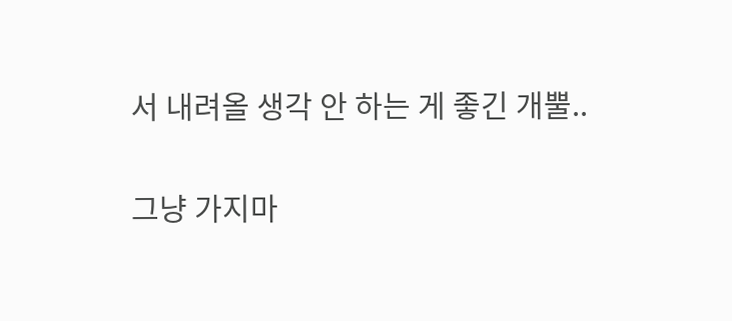서 내려올 생각 안 하는 게 좋긴 개뿔..

그냥 가지마